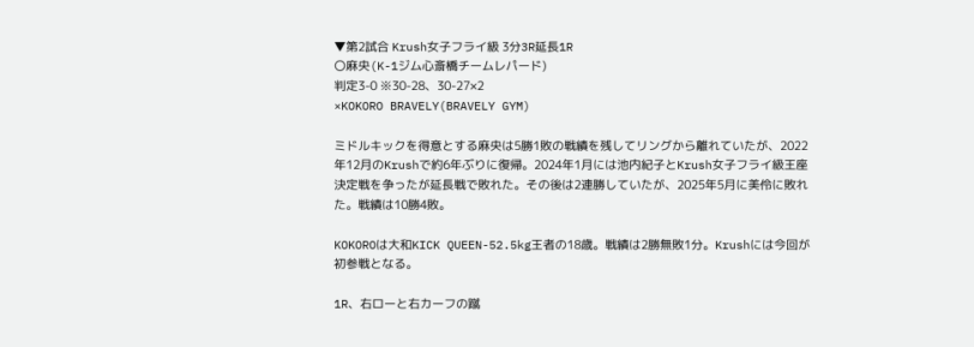▼第2試合 Krush女子フライ級 3分3R延長1R
〇麻央(K-1ジム心斎橋チームレパード)
判定3-0 ※30-28、30-27×2
×KOKORO BRAVELY(BRAVELY GYM)

ミドルキックを得意とする麻央は5勝1敗の戦績を残してリングから離れていたが、2022年12月のKrushで約6年ぶりに復帰。2024年1月には池内紀子とKrush女子フライ級王座決定戦を争ったが延長戦で敗れた。その後は2連勝していたが、2025年5月に美伶に敗れた。戦績は10勝4敗。

KOKOROは大和KICK QUEEN-52.5kg王者の18歳。戦績は2勝無敗1分。Krushには今回が初参戦となる。

1R、右ローと右カーフの蹴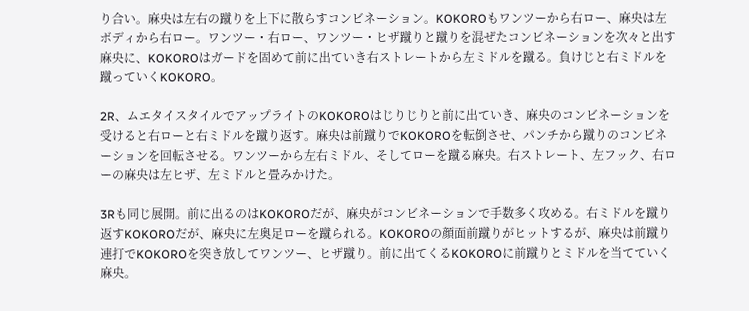り合い。麻央は左右の蹴りを上下に散らすコンビネーション。KOKOROもワンツーから右ロー、麻央は左ボディから右ロー。ワンツー・右ロー、ワンツー・ヒザ蹴りと蹴りを混ぜたコンビネーションを次々と出す麻央に、KOKOROはガードを固めて前に出ていき右ストレートから左ミドルを蹴る。負けじと右ミドルを蹴っていくKOKORO。

2R、ムエタイスタイルでアップライトのKOKOROはじりじりと前に出ていき、麻央のコンビネーションを受けると右ローと右ミドルを蹴り返す。麻央は前蹴りでKOKOROを転倒させ、パンチから蹴りのコンビネーションを回転させる。ワンツーから左右ミドル、そしてローを蹴る麻央。右ストレート、左フック、右ローの麻央は左ヒザ、左ミドルと畳みかけた。

3Rも同じ展開。前に出るのはKOKOROだが、麻央がコンビネーションで手数多く攻める。右ミドルを蹴り返すKOKOROだが、麻央に左奥足ローを蹴られる。KOKOROの顔面前蹴りがヒットするが、麻央は前蹴り連打でKOKOROを突き放してワンツー、ヒザ蹴り。前に出てくるKOKOROに前蹴りとミドルを当てていく麻央。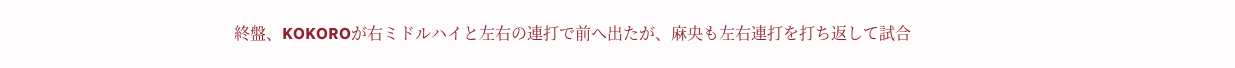終盤、KOKOROが右ミドルハイと左右の連打で前へ出たが、麻央も左右連打を打ち返して試合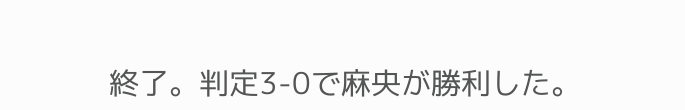終了。判定3-0で麻央が勝利した。